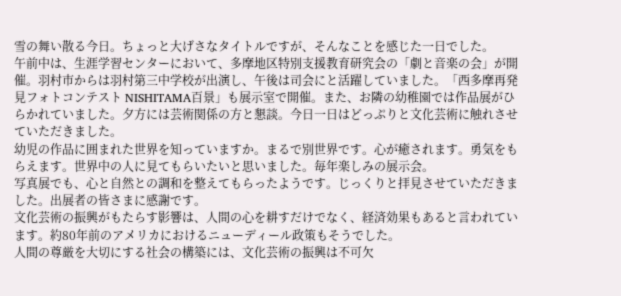雪の舞い散る今日。ちょっと大げさなタイトルですが、そんなことを感じた一日でした。
午前中は、生涯学習センターにおいて、多摩地区特別支援教育研究会の「劇と音楽の会」が開催。羽村市からは羽村第三中学校が出演し、午後は司会にと活躍していました。「西多摩再発見フォトコンテスト NISHITAMA百景」も展示室で開催。また、お隣の幼稚園では作品展がひらかれていました。夕方には芸術関係の方と懇談。今日一日はどっぷりと文化芸術に触れさせていただきました。
幼児の作品に囲まれた世界を知っていますか。まるで別世界です。心が癒されます。勇気をもらえます。世界中の人に見てもらいたいと思いました。毎年楽しみの展示会。
写真展でも、心と自然との調和を整えてもらったようです。じっくりと拝見させていただきました。出展者の皆さまに感謝です。
文化芸術の振興がもたらす影響は、人間の心を耕すだけでなく、経済効果もあると言われています。約80年前のアメリカにおけるニューディール政策もそうでした。
人間の尊厳を大切にする社会の構築には、文化芸術の振興は不可欠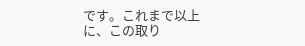です。これまで以上に、この取り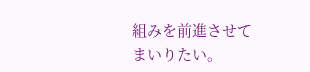組みを前進させてまいりたい。